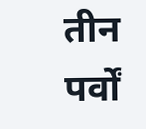तीन पर्वों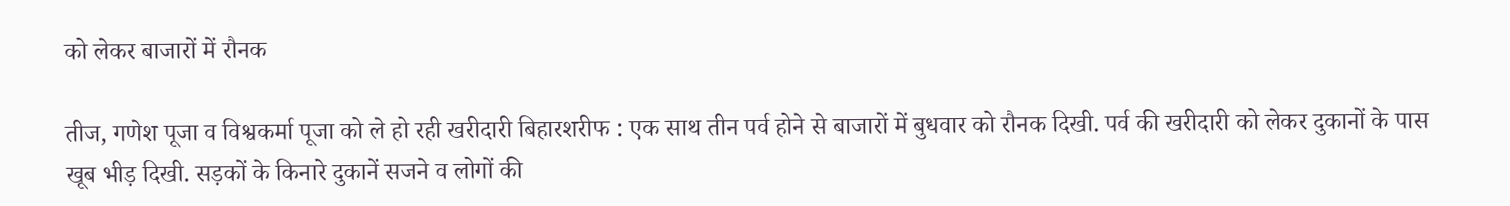को लेकर बाजारों में रौनक

तीज, गणेश पूजा व विश्वकर्मा पूजा को ले हो रही खरीदारी बिहारशरीफ : एक साथ तीन पर्व होने से बाजारों में बुधवार को रौनक दिखी. पर्व की खरीदारी को लेकर दुकानों के पास खूब भीड़ दिखी. सड़कों के किनारे दुकानें सजने व लोगों की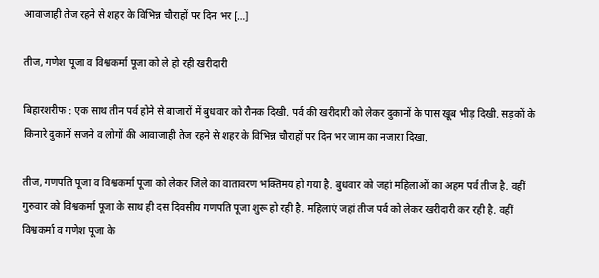आवाजाही तेज रहने से शहर के विभिन्न चौराहों पर दिन भर […]

तीज, गणेश पूजा व विश्वकर्मा पूजा को ले हो रही खरीदारी

बिहारशरीफ : एक साथ तीन पर्व होने से बाजारों में बुधवार को रौनक दिखी. पर्व की खरीदारी को लेकर दुकानों के पास खूब भीड़ दिखी. सड़कों के किनारे दुकानें सजने व लोगों की आवाजाही तेज रहने से शहर के विभिन्न चौराहों पर दिन भर जाम का नजारा दिखा.

तीज, गणपति पूजा व विश्वकर्मा पूजा को लेकर जिले का वातावरण भक्तिमय हो गया है. बुधवार को जहां महिलाओं का अहम पर्व तीज है. वहीं गुरुवार को विश्वकर्मा पूजा के साथ ही दस दिवसीय गणपति पूजा शुरू हो रही है. महिलाएं जहां तीज पर्व को लेकर खरीदारी कर रही है. वहीं विश्वकर्मा व गणेश पूजा के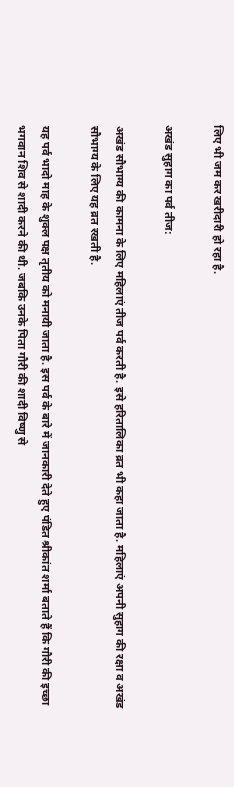लिए भी जम कर खरीदारी हो रहा है.

अखंड सुहाग का पर्व तीज:

अखंड सौभाग्य की कामना के लिए महिलाएं तीज पर्व करती है. इसे हरितालिका व्रत भी कहा जाता है. महिलाएं अपनी सुहाग की रक्षा व अखंड सौभाग्य के लिए यह व्रत रखती है.

यह पर्व भादो माह के शुक्ल पक्ष तृतीय को मनायी जाता है. इस पर्व के बारे में जानकारी देते हुए पंडित श्रीकांत शर्मा बताते हैं कि गौरी की इच्छा भगवान शिव से शादी करने की थी. जबकि उनके पिता गौरी की शादी विष्णु से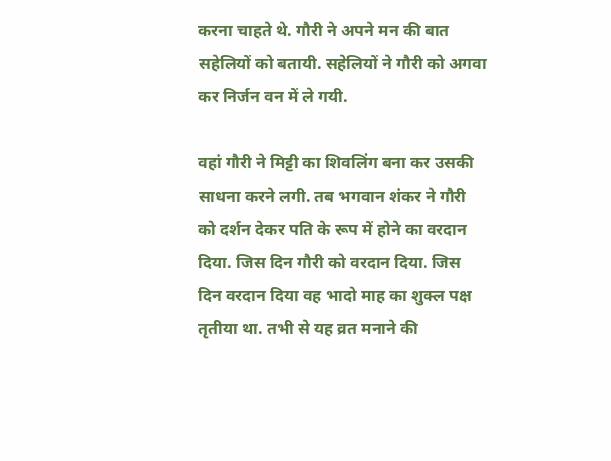करना चाहते थे. गौरी ने अपने मन की बात सहेलियों को बतायी. सहेलियों ने गौरी को अगवा कर निर्जन वन में ले गयी.

वहां गौरी ने मिट्टी का शिवलिंग बना कर उसकी साधना करने लगी. तब भगवान शंकर ने गौरी को दर्शन देकर पति के रूप में होने का वरदान दिया. जिस दिन गौरी को वरदान दिया. जिस दिन वरदान दिया वह भादो माह का शुक्ल पक्ष तृतीया था. तभी से यह व्रत मनाने की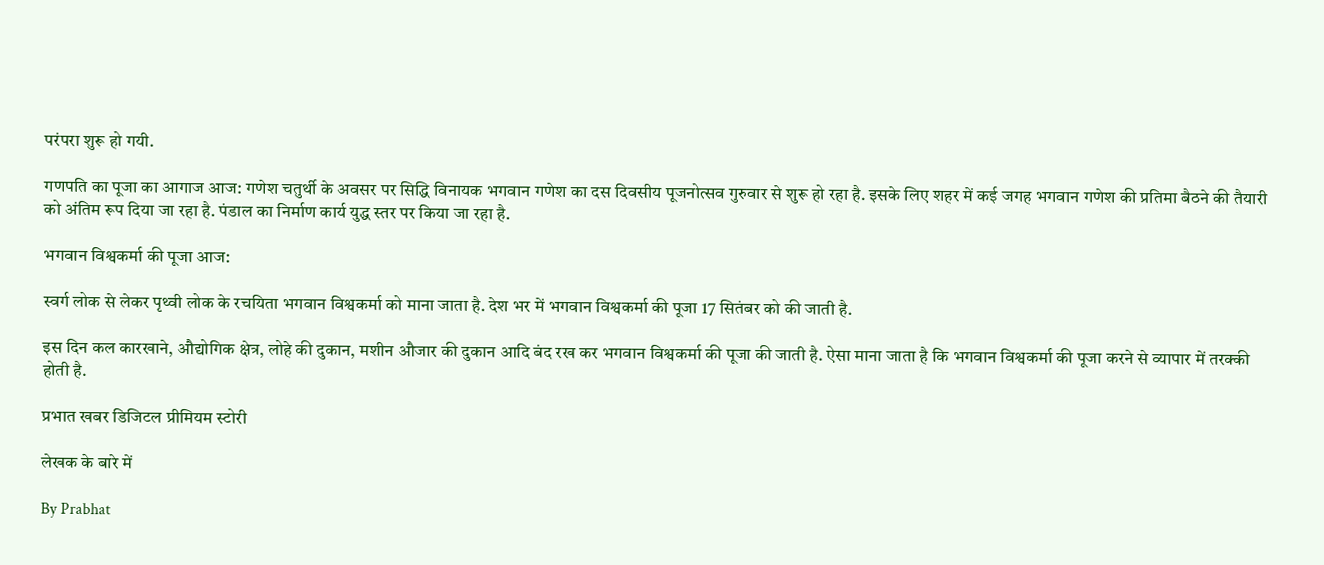परंपरा शुरू हो गयी.

गणपति का पूजा का आगाज आज: गणेश चतुर्थी के अवसर पर सिद्धि विनायक भगवान गणेश का दस दिवसीय पूजनोत्सव गुरुवार से शुरू हो रहा है. इसके लिए शहर में कई जगह भगवान गणेश की प्रतिमा बैठने की तैयारी को अंतिम रूप दिया जा रहा है. पंडाल का निर्माण कार्य युद्ध स्तर पर किया जा रहा है.

भगवान विश्वकर्मा की पूजा आज:

स्वर्ग लोक से लेकर पृथ्वी लोक के रचयिता भगवान विश्वकर्मा को माना जाता है. देश भर में भगवान विश्वकर्मा की पूजा 17 सितंबर को की जाती है.

इस दिन कल कारखाने, औद्योगिक क्षेत्र, लोहे की दुकान, मशीन औजार की दुकान आदि बंद रख कर भगवान विश्वकर्मा की पूजा की जाती है. ऐसा माना जाता है कि भगवान विश्वकर्मा की पूजा करने से व्यापार में तरक्की होती है.

प्रभात खबर डिजिटल प्रीमियम स्टोरी

लेखक के बारे में

By Prabhat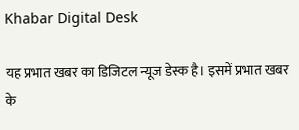Khabar Digital Desk

यह प्रभात खबर का डिजिटल न्यूज डेस्क है। इसमें प्रभात खबर के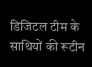डिजिटल टीम के साथियों की रूटीन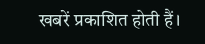खबरें प्रकाशित होती हैं।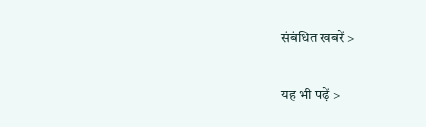संबंधित खबरें >

यह भी पढ़ें >